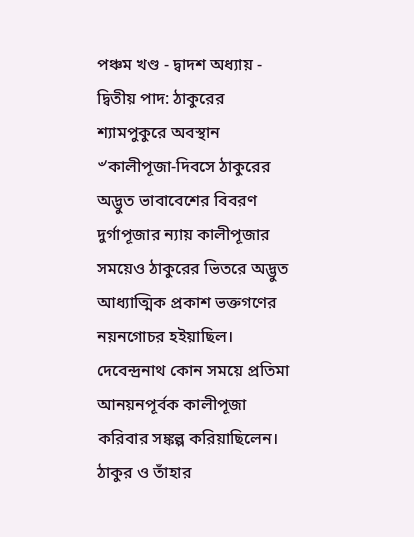পঞ্চম খণ্ড - দ্বাদশ অধ্যায় - দ্বিতীয় পাদ: ঠাকুরের শ্যামপুকুরে অবস্থান
৺কালীপূজা-দিবসে ঠাকুরের অদ্ভুত ভাবাবেশের বিবরণ
দুর্গাপূজার ন্যায় কালীপূজার সময়েও ঠাকুরের ভিতরে অদ্ভুত আধ্যাত্মিক প্রকাশ ভক্তগণের নয়নগোচর হইয়াছিল। দেবেন্দ্রনাথ কোন সময়ে প্রতিমা আনয়নপূর্বক কালীপূজা করিবার সঙ্কল্প করিয়াছিলেন। ঠাকুর ও তাঁহার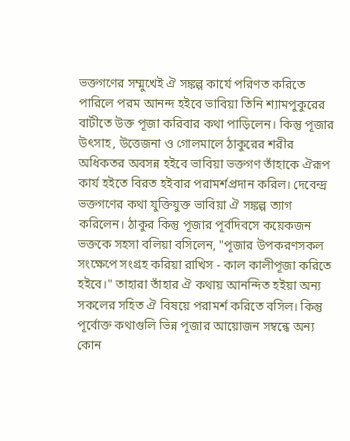ভক্তগণের সম্মুখেই ঐ সঙ্কল্প কার্যে পরিণত করিতে পারিলে পরম আনন্দ হইবে ভাবিয়া তিনি শ্যামপুকুরের বাটীতে উক্ত পূজা করিবার কথা পাড়িলেন। কিন্তু পূজার উৎসাহ, উত্তেজনা ও গোলমালে ঠাকুরের শরীর অধিকতর অবসন্ন হইবে ভাবিয়া ভক্তগণ তাঁহাকে ঐরূপ কার্য হইতে বিরত হইবার পরামর্শপ্রদান করিল। দেবেন্দ্র ভক্তগণের কথা যুক্তিযুক্ত ভাবিয়া ঐ সঙ্কল্প ত্যাগ করিলেন। ঠাকুর কিন্তু পূজার পূর্বদিবসে কয়েকজন ভক্তকে সহসা বলিয়া বসিলেন, "পূজার উপকরণসকল সংক্ষেপে সংগ্রহ করিয়া রাখিস - কাল কালীপূজা করিতে হইবে।" তাহারা তাঁহার ঐ কথায় আনন্দিত হইয়া অন্য সকলের সহিত ঐ বিষয়ে পরামর্শ করিতে বসিল। কিন্তু পূর্বোক্ত কথাগুলি ভিন্ন পূজার আয়োজন সম্বন্ধে অন্য কোন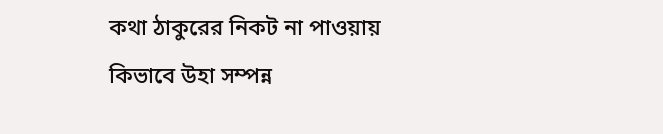কথা ঠাকুরের নিকট না পাওয়ায় কিভাবে উহা সম্পন্ন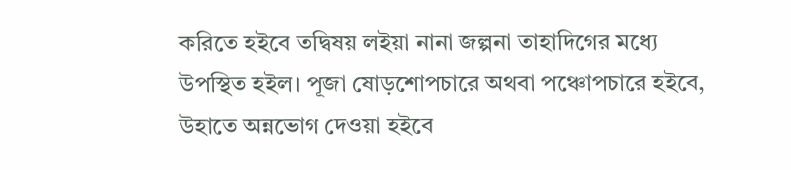করিতে হইবে তদ্বিষয় লইয়া নানা জল্পনা তাহাদিগের মধ্যে উপস্থিত হইল। পূজা ষোড়শোপচারে অথবা পঞ্চোপচারে হইবে, উহাতে অন্নভোগ দেওয়া হইবে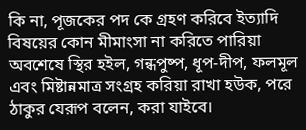কি না, পূজকের পদ কে গ্রহণ করিবে ইত্যাদি বিষয়ের কোন মীমাংসা না করিতে পারিয়া অবশেষে স্থির হইল, গন্ধপুষ্প, ধূপ-দীপ, ফলমূল এবং মিষ্টান্নমাত্র সংগ্রহ করিয়া রাখা হউক, পরে ঠাকুর যেরূপ বলেন, করা যাইবে।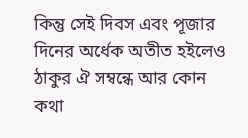কিন্তু সেই দিবস এবং পূজার দিনের অর্ধেক অতীত হইলেও ঠাকুর ঐ সম্বন্ধে আর কোন কথা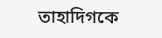তাহাদিগকে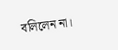বলিলেন না।